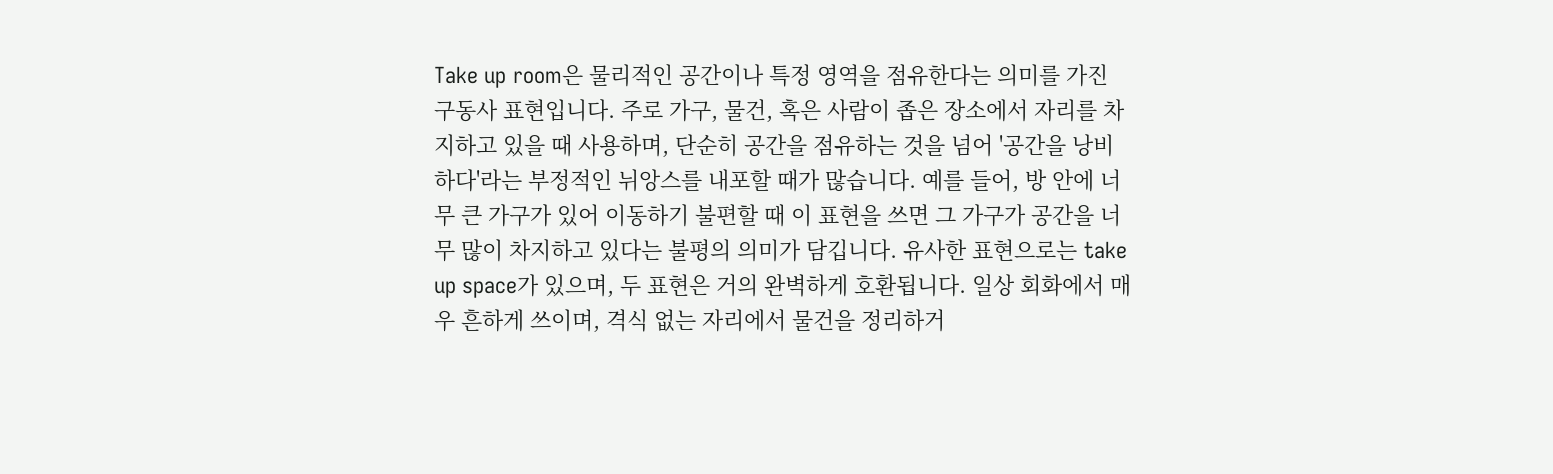Take up room은 물리적인 공간이나 특정 영역을 점유한다는 의미를 가진 구동사 표현입니다. 주로 가구, 물건, 혹은 사람이 좁은 장소에서 자리를 차지하고 있을 때 사용하며, 단순히 공간을 점유하는 것을 넘어 '공간을 낭비하다'라는 부정적인 뉘앙스를 내포할 때가 많습니다. 예를 들어, 방 안에 너무 큰 가구가 있어 이동하기 불편할 때 이 표현을 쓰면 그 가구가 공간을 너무 많이 차지하고 있다는 불평의 의미가 담깁니다. 유사한 표현으로는 take up space가 있으며, 두 표현은 거의 완벽하게 호환됩니다. 일상 회화에서 매우 흔하게 쓰이며, 격식 없는 자리에서 물건을 정리하거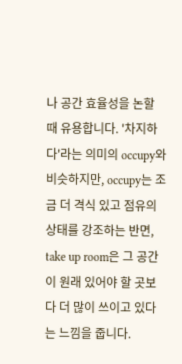나 공간 효율성을 논할 때 유용합니다. '차지하다'라는 의미의 occupy와 비슷하지만, occupy는 조금 더 격식 있고 점유의 상태를 강조하는 반면, take up room은 그 공간이 원래 있어야 할 곳보다 더 많이 쓰이고 있다는 느낌을 줍니다.